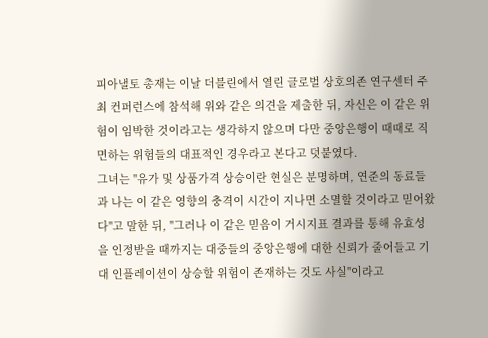피아낼토 총재는 이날 더블린에서 열린 글로벌 상호의존 연구센터 주최 컨퍼런스에 참석해 위와 같은 의견을 제출한 뒤, 자신은 이 같은 위험이 임박한 것이라고는 생각하지 않으며 다만 중앙은행이 때때로 직면하는 위험들의 대표적인 경우라고 본다고 덧붙였다.
그녀는 "유가 및 상품가격 상승이란 현실은 분명하며, 연준의 동료들과 나는 이 같은 영향의 충격이 시간이 지나면 소멸할 것이라고 믿어왔다"고 말한 뒤, "그러나 이 같은 믿음이 거시지표 결과를 통해 유효성을 인정받을 때까지는 대중들의 중앙은행에 대한 신뢰가 줄어들고 기대 인플레이션이 상승할 위험이 존재하는 것도 사실"이라고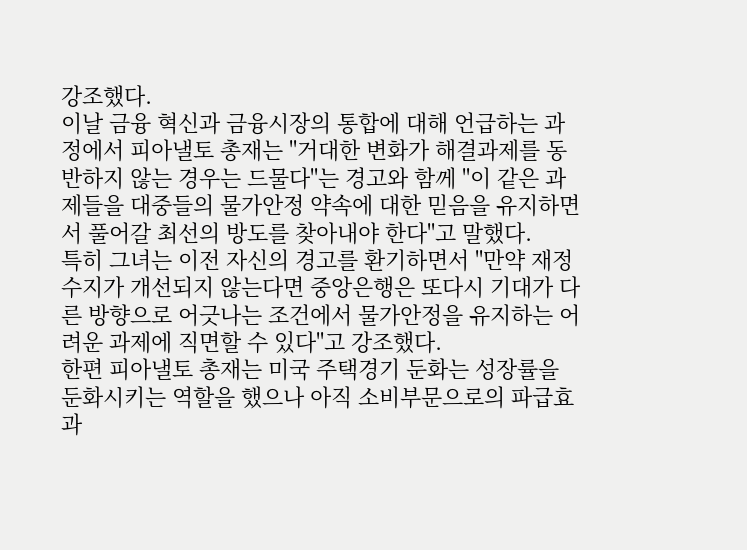강조했다.
이날 금융 혁신과 금융시장의 통합에 대해 언급하는 과정에서 피아낼토 총재는 "거대한 변화가 해결과제를 동반하지 않는 경우는 드물다"는 경고와 함께 "이 같은 과제들을 대중들의 물가안정 약속에 대한 믿음을 유지하면서 풀어갈 최선의 방도를 찾아내야 한다"고 말했다.
특히 그녀는 이전 자신의 경고를 환기하면서 "만약 재정수지가 개선되지 않는다면 중앙은행은 또다시 기대가 다른 방향으로 어긋나는 조건에서 물가안정을 유지하는 어려운 과제에 직면할 수 있다"고 강조했다.
한편 피아낼토 총재는 미국 주택경기 둔화는 성장률을 둔화시키는 역할을 했으나 아직 소비부문으로의 파급효과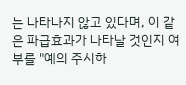는 나타나지 않고 있다며, 이 같은 파급효과가 나타날 것인지 여부를 "예의 주시하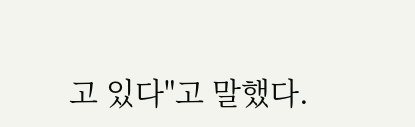고 있다"고 말했다.